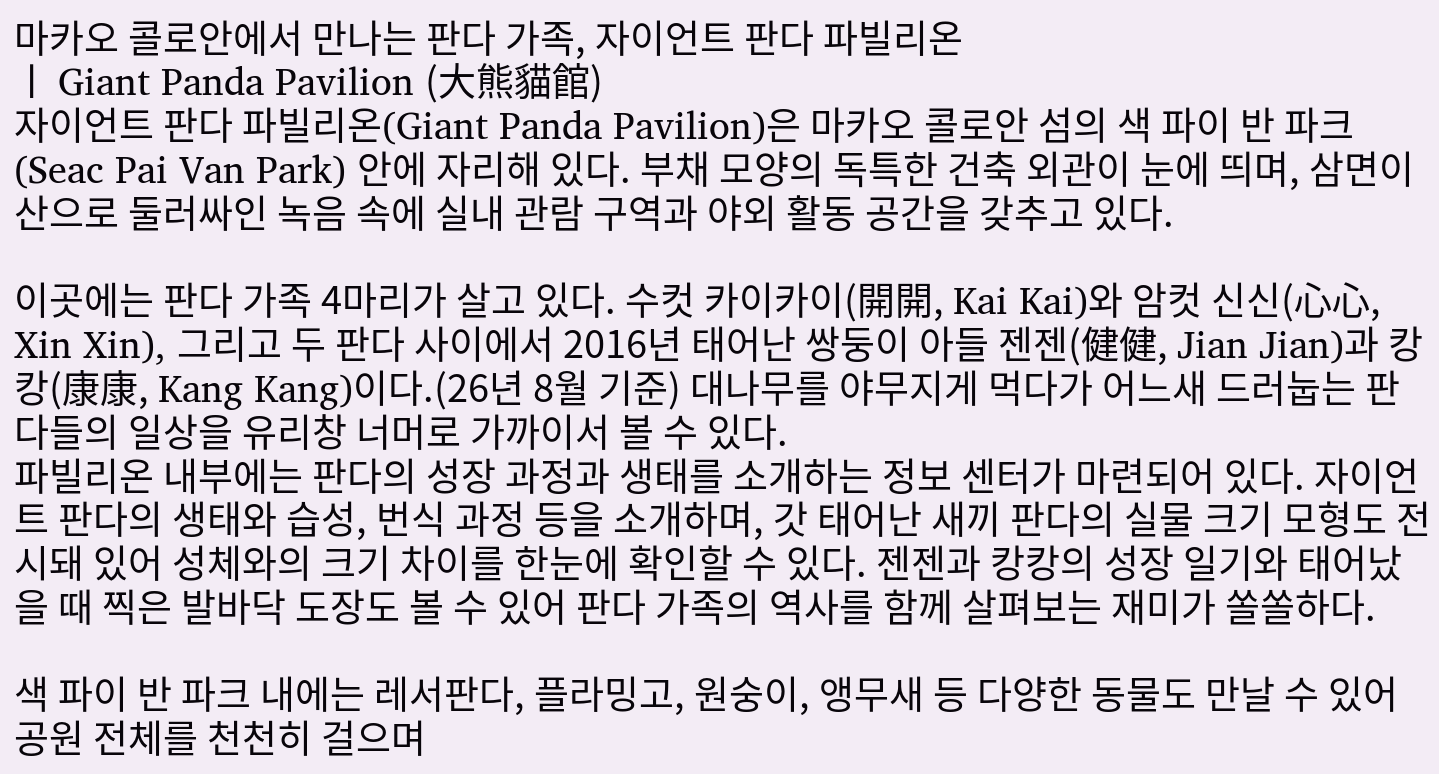마카오 콜로안에서 만나는 판다 가족, 자이언트 판다 파빌리온
ㅣ Giant Panda Pavilion (大熊貓館)
자이언트 판다 파빌리온(Giant Panda Pavilion)은 마카오 콜로안 섬의 색 파이 반 파크(Seac Pai Van Park) 안에 자리해 있다. 부채 모양의 독특한 건축 외관이 눈에 띄며, 삼면이 산으로 둘러싸인 녹음 속에 실내 관람 구역과 야외 활동 공간을 갖추고 있다.

이곳에는 판다 가족 4마리가 살고 있다. 수컷 카이카이(開開, Kai Kai)와 암컷 신신(心心, Xin Xin), 그리고 두 판다 사이에서 2016년 태어난 쌍둥이 아들 젠젠(健健, Jian Jian)과 캉캉(康康, Kang Kang)이다.(26년 8월 기준) 대나무를 야무지게 먹다가 어느새 드러눕는 판다들의 일상을 유리창 너머로 가까이서 볼 수 있다.
파빌리온 내부에는 판다의 성장 과정과 생태를 소개하는 정보 센터가 마련되어 있다. 자이언트 판다의 생태와 습성, 번식 과정 등을 소개하며, 갓 태어난 새끼 판다의 실물 크기 모형도 전시돼 있어 성체와의 크기 차이를 한눈에 확인할 수 있다. 젠젠과 캉캉의 성장 일기와 태어났을 때 찍은 발바닥 도장도 볼 수 있어 판다 가족의 역사를 함께 살펴보는 재미가 쏠쏠하다.

색 파이 반 파크 내에는 레서판다, 플라밍고, 원숭이, 앵무새 등 다양한 동물도 만날 수 있어 공원 전체를 천천히 걸으며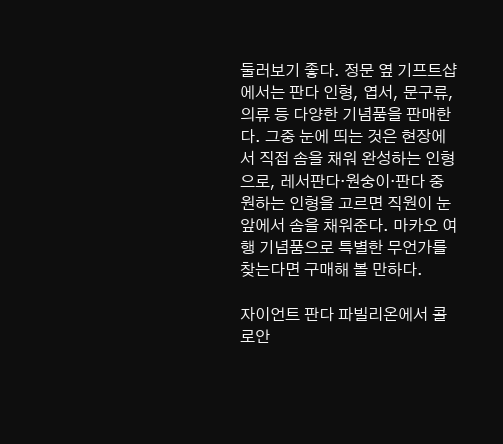둘러보기 좋다. 정문 옆 기프트샵에서는 판다 인형, 엽서, 문구류, 의류 등 다양한 기념품을 판매한다. 그중 눈에 띄는 것은 현장에서 직접 솜을 채워 완성하는 인형으로, 레서판다·원숭이·판다 중 원하는 인형을 고르면 직원이 눈앞에서 솜을 채워준다. 마카오 여행 기념품으로 특별한 무언가를 찾는다면 구매해 볼 만하다.

자이언트 판다 파빌리온에서 콜로안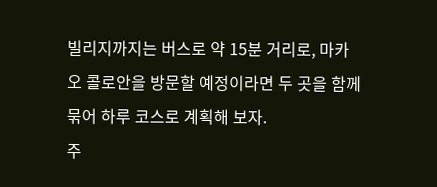빌리지까지는 버스로 약 15분 거리로, 마카오 콜로안을 방문할 예정이라면 두 곳을 함께 묶어 하루 코스로 계획해 보자.
주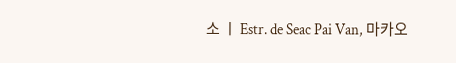소 ㅣ Estr. de Seac Pai Van, 마카오